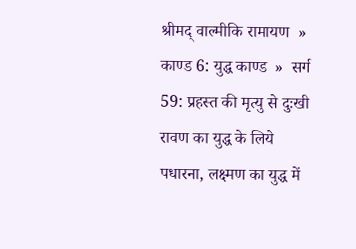श्रीमद् वाल्मीकि रामायण  »  काण्ड 6: युद्ध काण्ड  »  सर्ग 59: प्रहस्त की मृत्यु से दुःखी रावण का युद्ध के लिये पधारना, लक्ष्मण का युद्ध में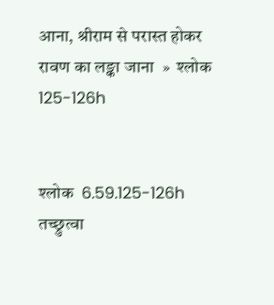आना, श्रीराम से परास्त होकर रावण का लङ्का जाना  »  श्लोक 125-126h


श्लोक  6.59.125-126h
तच्छ्रुत्वा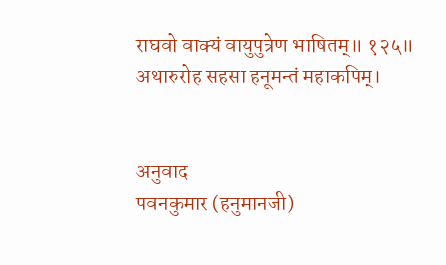राघवो वाक्यं वायुपुत्रेण भाषितम्॥ १२५॥
अथारुरोह सहसा हनूमन्तं महाकपिम्।


अनुवाद
पवनकुमार (हनुमानजी)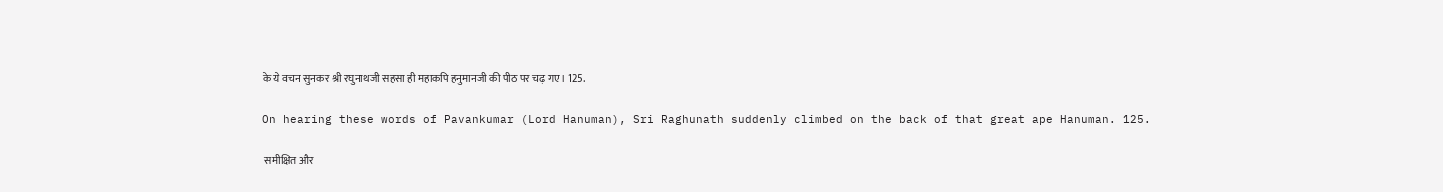के ये वचन सुनकर श्री रघुनाथजी सहसा ही महाकपि हनुमानजी की पीठ पर चढ़ गए। 125.

On hearing these words of Pavankumar (Lord Hanuman), Sri Raghunath suddenly climbed on the back of that great ape Hanuman. 125.

 समीक्षित और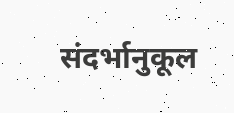संदर्भानुकूल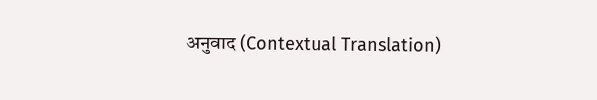अनुवाद (Contextual Translation)